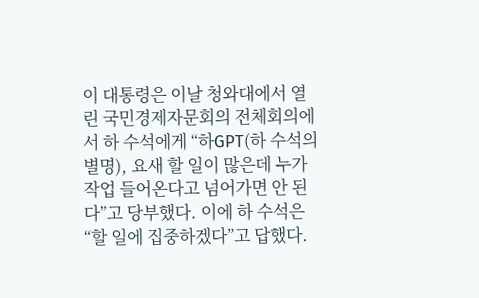이 대통령은 이날 청와대에서 열린 국민경제자문회의 전체회의에서 하 수석에게 “하GPT(하 수석의 별명), 요새 할 일이 많은데 누가 작업 들어온다고 넘어가면 안 된다”고 당부했다. 이에 하 수석은 “할 일에 집중하겠다”고 답했다.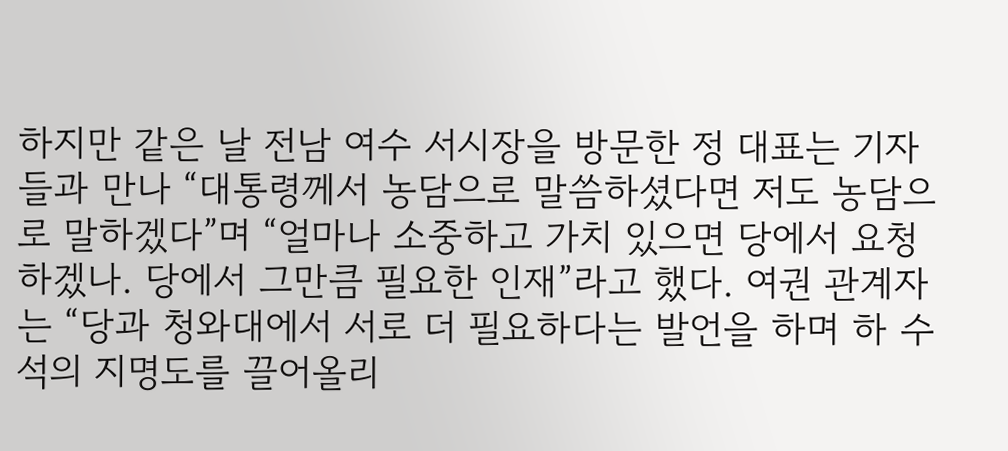하지만 같은 날 전남 여수 서시장을 방문한 정 대표는 기자들과 만나 “대통령께서 농담으로 말씀하셨다면 저도 농담으로 말하겠다”며 “얼마나 소중하고 가치 있으면 당에서 요청하겠나. 당에서 그만큼 필요한 인재”라고 했다. 여권 관계자는 “당과 청와대에서 서로 더 필요하다는 발언을 하며 하 수석의 지명도를 끌어올리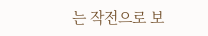는 작전으로 보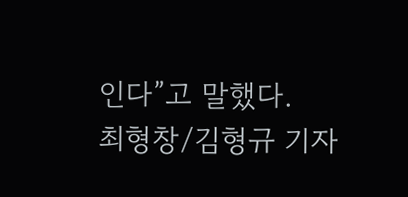인다”고 말했다.
최형창/김형규 기자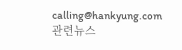calling@hankyung.com
관련뉴스